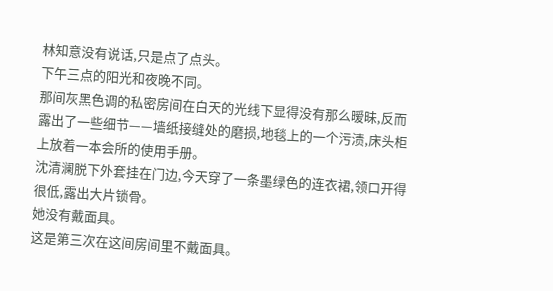林知意没有说话,只是点了点头。
下午三点的阳光和夜晚不同。
那间灰黑色调的私密房间在白天的光线下显得没有那么暧昧,反而露出了一些细节——墙纸接缝处的磨损,地毯上的一个污渍,床头柜上放着一本会所的使用手册。
沈清澜脱下外套挂在门边,今天穿了一条墨绿色的连衣裙,领口开得很低,露出大片锁骨。
她没有戴面具。
这是第三次在这间房间里不戴面具。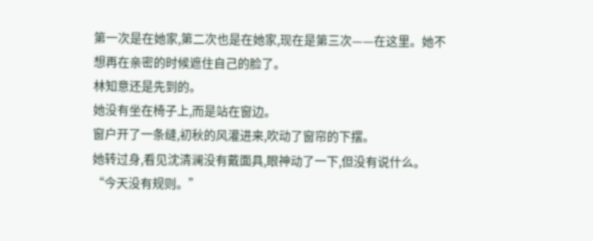第一次是在她家,第二次也是在她家,现在是第三次——在这里。她不想再在亲密的时候遮住自己的脸了。
林知意还是先到的。
她没有坐在椅子上,而是站在窗边。
窗户开了一条缝,初秋的风灌进来,吹动了窗帘的下摆。
她转过身,看见沈清澜没有戴面具,眼神动了一下,但没有说什么。
“今天没有规则。”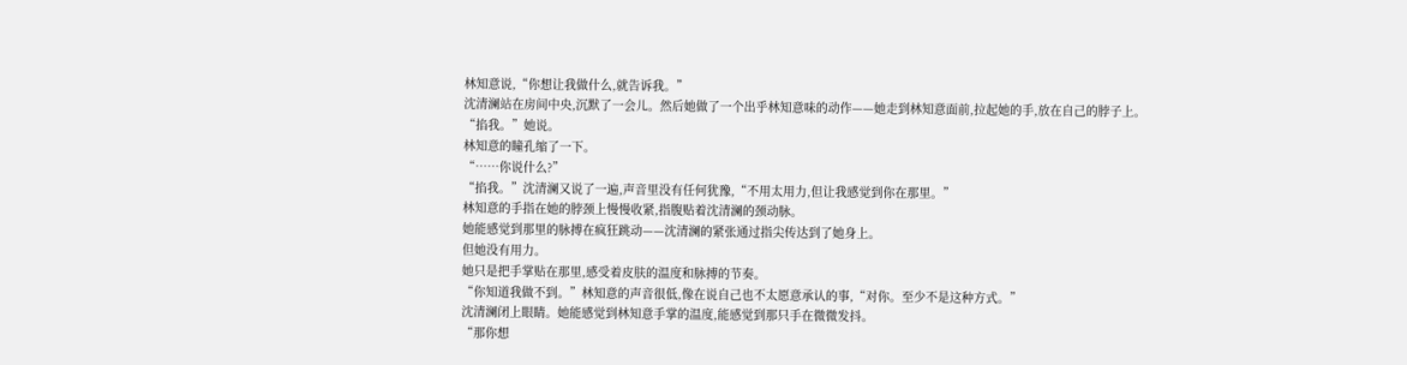林知意说,“你想让我做什么,就告诉我。”
沈清澜站在房间中央,沉默了一会儿。然后她做了一个出乎林知意味的动作——她走到林知意面前,拉起她的手,放在自己的脖子上。
“掐我。”她说。
林知意的瞳孔缩了一下。
“……你说什么?”
“掐我。”沈清澜又说了一遍,声音里没有任何犹豫,“不用太用力,但让我感觉到你在那里。”
林知意的手指在她的脖颈上慢慢收紧,指腹贴着沈清澜的颈动脉。
她能感觉到那里的脉搏在疯狂跳动——沈清澜的紧张通过指尖传达到了她身上。
但她没有用力。
她只是把手掌贴在那里,感受着皮肤的温度和脉搏的节奏。
“你知道我做不到。”林知意的声音很低,像在说自己也不太愿意承认的事,“对你。至少不是这种方式。”
沈清澜闭上眼睛。她能感觉到林知意手掌的温度,能感觉到那只手在微微发抖。
“那你想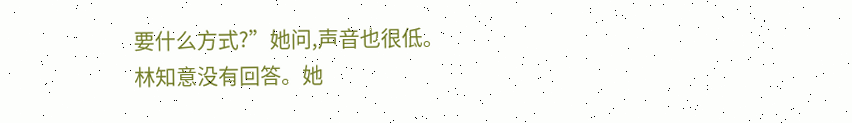要什么方式?”她问,声音也很低。
林知意没有回答。她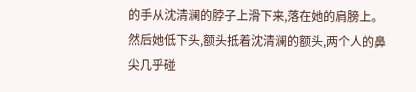的手从沈清澜的脖子上滑下来,落在她的肩膀上。然后她低下头,额头抵着沈清澜的额头,两个人的鼻尖几乎碰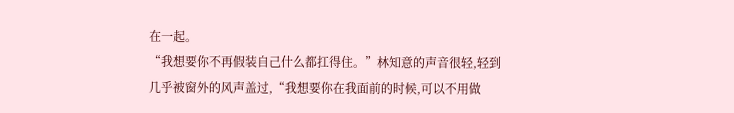在一起。
“我想要你不再假装自己什么都扛得住。”林知意的声音很轻,轻到几乎被窗外的风声盖过,“我想要你在我面前的时候,可以不用做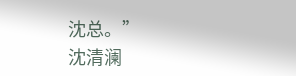沈总。”
沈清澜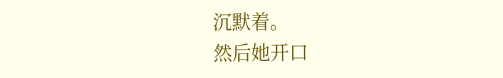沉默着。
然后她开口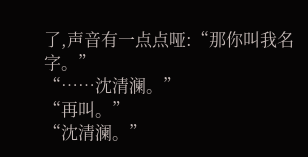了,声音有一点点哑:“那你叫我名字。”
“……沈清澜。”
“再叫。”
“沈清澜。”